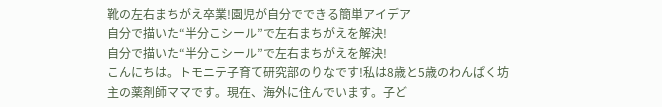靴の左右まちがえ卒業!園児が自分でできる簡単アイデア
自分で描いた“半分こシール”で左右まちがえを解決!
自分で描いた“半分こシール”で左右まちがえを解決!
こんにちは。トモニテ子育て研究部のりなです!私は8歳と5歳のわんぱく坊主の薬剤師ママです。現在、海外に住んでいます。子ど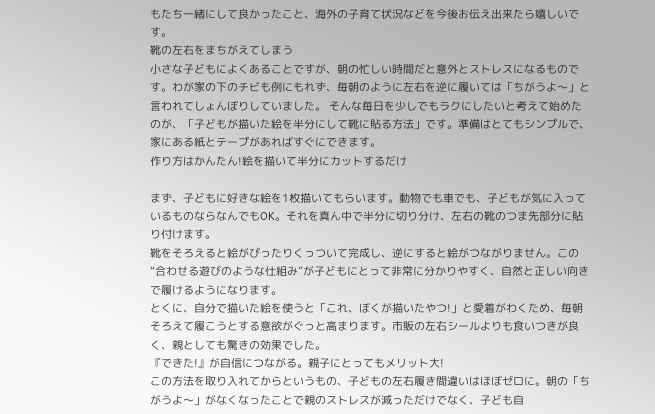もたち一緒にして良かったこと、海外の子育て状況などを今後お伝え出来たら嬉しいです。
靴の左右をまちがえてしまう
小さな子どもによくあることですが、朝の忙しい時間だと意外とストレスになるものです。わが家の下のチビも例にもれず、毎朝のように左右を逆に履いては「ちがうよ〜」と言われてしょんぼりしていました。 そんな毎日を少しでもラクにしたいと考えて始めたのが、「子どもが描いた絵を半分にして靴に貼る方法」です。準備はとてもシンプルで、家にある紙とテープがあればすぐにできます。
作り方はかんたん!絵を描いて半分にカットするだけ

まず、子どもに好きな絵を1枚描いてもらいます。動物でも車でも、子どもが気に入っているものならなんでもOK。それを真ん中で半分に切り分け、左右の靴のつま先部分に貼り付けます。
靴をそろえると絵がぴったりくっついて完成し、逆にすると絵がつながりません。この“合わせる遊びのような仕組み”が子どもにとって非常に分かりやすく、自然と正しい向きで履けるようになります。
とくに、自分で描いた絵を使うと「これ、ぼくが描いたやつ!」と愛着がわくため、毎朝そろえて履こうとする意欲がぐっと高まります。市販の左右シールよりも食いつきが良く、親としても驚きの効果でした。
『できた!』が自信につながる。親子にとってもメリット大!
この方法を取り入れてからというもの、子どもの左右履き間違いはほぼゼロに。朝の「ちがうよ〜」がなくなったことで親のストレスが減っただけでなく、子ども自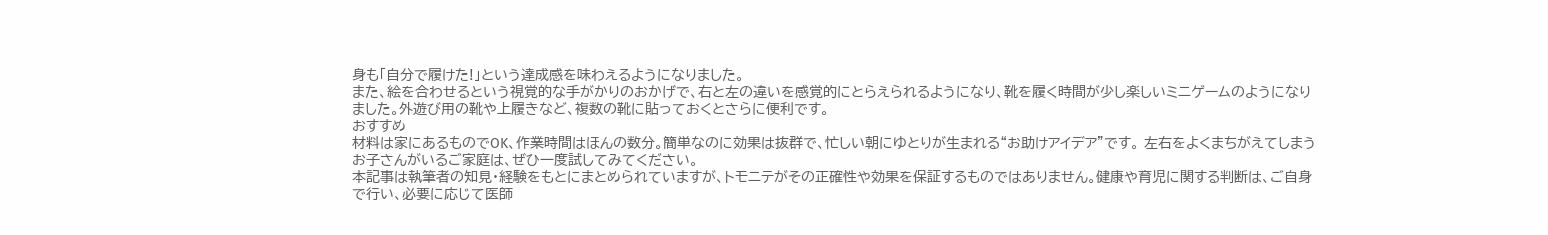身も「自分で履けた!」という達成感を味わえるようになりました。
また、絵を合わせるという視覚的な手がかりのおかげで、右と左の違いを感覚的にとらえられるようになり、靴を履く時間が少し楽しいミニゲームのようになりました。外遊び用の靴や上履きなど、複数の靴に貼っておくとさらに便利です。
おすすめ
材料は家にあるものでOK、作業時間はほんの数分。簡単なのに効果は抜群で、忙しい朝にゆとりが生まれる“お助けアイデア”です。 左右をよくまちがえてしまうお子さんがいるご家庭は、ぜひ一度試してみてください。
本記事は執筆者の知見・経験をもとにまとめられていますが、トモニテがその正確性や効果を保証するものではありません。健康や育児に関する判断は、ご自身で行い、必要に応じて医師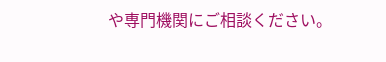や専門機関にご相談ください。